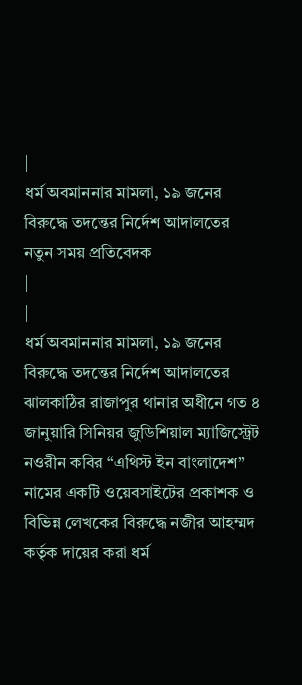|
ধর্ম অবমাননার মামলা, ১৯ জনের বিরুদ্ধে তদন্তের নির্দেশ আদালতের
নতুন সময় প্রতিবেদক
|
|
ধর্ম অবমাননার মামলা, ১৯ জনের বিরুদ্ধে তদন্তের নির্দেশ আদালতের ঝালকাঠির রাজাপুর থানার অধীনে গত ৪ জানুয়ারি সিনিয়র জুডিশিয়াল ম্যাজিস্ট্রেট নওরীন কবির “এথিস্ট ইন বাংলাদেশ” নামের একটি ওয়েবসাইটের প্রকাশক ও বিভিন্ন লেখকের বিরুদ্ধে নজীর আহম্মদ কর্তৃক দায়ের করা ধর্ম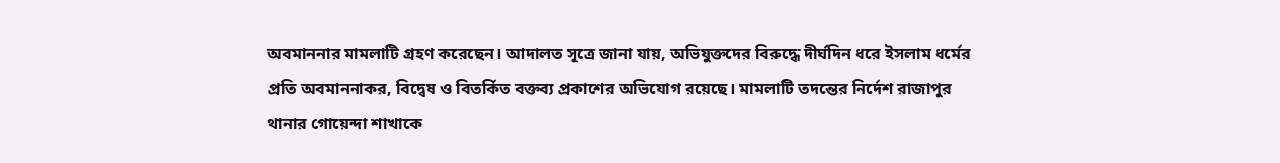অবমাননার মামলাটি গ্রহণ করেছেন। আদালত সূত্রে জানা যায়, অভিযুক্তদের বিরুদ্ধে দীর্ঘদিন ধরে ইসলাম ধর্মের প্রতি অবমাননাকর, বিদ্বেষ ও বিতর্কিত বক্তব্য প্রকাশের অভিযোগ রয়েছে। মামলাটি তদন্তের নির্দেশ রাজাপুর থানার গোয়েন্দা শাখাকে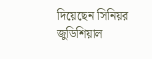দিয়েছেন সিনিয়র জুডিশিয়াল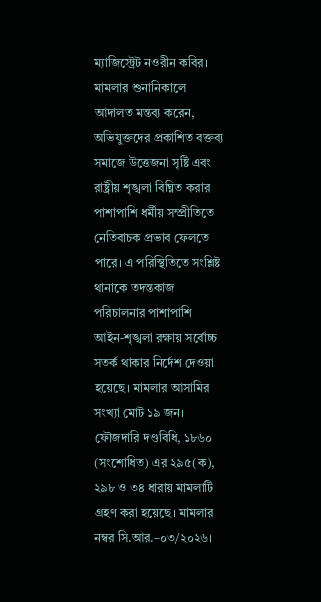ম্যাজিস্ট্রেট নওরীন কবির। মামলার শুনানিকালে আদালত মন্তব্য করেন, অভিযুক্তদের প্রকাশিত বক্তব্য সমাজে উত্তেজনা সৃষ্টি এবং রাষ্ট্রীয় শৃঙ্খলা বিঘ্নিত করার পাশাপাশি ধর্মীয় সম্প্রীতিতে নেতিবাচক প্রভাব ফেলতে পারে। এ পরিস্থিতিতে সংশ্লিষ্ট থানাকে তদন্তকাজ পরিচালনার পাশাপাশি আইন-শৃঙ্খলা রক্ষায় সর্বোচ্চ সতর্ক থাকার নির্দেশ দেওয়া হয়েছে। মামলার আসামির সংখ্যা মোট ১৯ জন। ফৌজদারি দণ্ডবিধি, ১৮৬০ (সংশোধিত) এর ২৯৫(ক), ২৯৮ ও ৩৪ ধারায় মামলাটি গ্রহণ করা হয়েছে। মামলার নম্বর সি.আর.–০৩/২০২৬।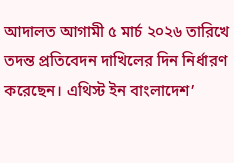আদালত আগামী ৫ মার্চ ২০২৬ তারিখে তদন্ত প্রতিবেদন দাখিলের দিন নির্ধারণ করেছেন। এথিস্ট ইন বাংলাদেশ’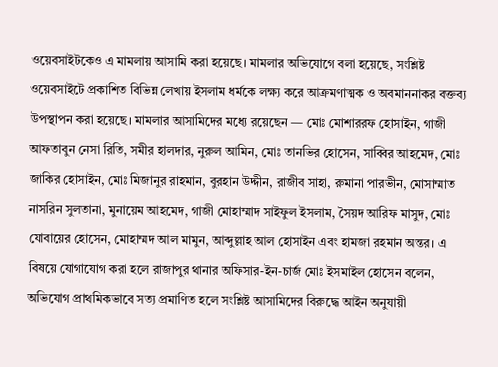ওয়েবসাইটকেও এ মামলায় আসামি করা হয়েছে। মামলার অভিযোগে বলা হয়েছে, সংশ্লিষ্ট ওয়েবসাইটে প্রকাশিত বিভিন্ন লেখায় ইসলাম ধর্মকে লক্ষ্য করে আক্রমণাত্মক ও অবমাননাকর বক্তব্য উপস্থাপন করা হয়েছে। মামলার আসামিদের মধ্যে রয়েছেন — মোঃ মোশাররফ হোসাইন, গাজী আফতাবুন নেসা রিতি, সমীর হালদার, নুরুল আমিন, মোঃ তানভির হোসেন, সাব্বির আহমেদ, মোঃ জাকির হোসাইন, মোঃ মিজানুর রাহমান, বুরহান উদ্দীন, রাজীব সাহা, রুমানা পারভীন, মোসাম্মাত নাসরিন সুলতানা, মুনায়েম আহমেদ, গাজী মোহাম্মাদ সাইফুল ইসলাম, সৈয়দ আরিফ মাসুদ, মোঃ যোবায়ের হোসেন, মোহাম্মদ আল মামুন, আব্দুল্লাহ আল হোসাইন এবং হামজা রহমান অন্তর। এ বিষয়ে যোগাযোগ করা হলে রাজাপুর থানার অফিসার-ইন-চার্জ মোঃ ইসমাইল হোসেন বলেন, অভিযোগ প্রাথমিকভাবে সত্য প্রমাণিত হলে সংশ্লিষ্ট আসামিদের বিরুদ্ধে আইন অনুযায়ী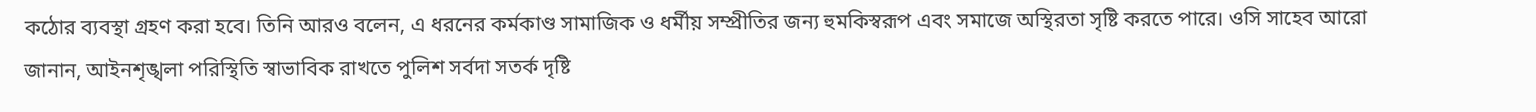কঠোর ব্যবস্থা গ্রহণ করা হবে। তিনি আরও বলেন, এ ধরনের কর্মকাণ্ড সামাজিক ও ধর্মীয় সম্প্রীতির জন্য হুমকিস্বরূপ এবং সমাজে অস্থিরতা সৃষ্টি করতে পারে। ওসি সাহেব আরো জানান, আইনশৃঙ্খলা পরিস্থিতি স্বাভাবিক রাখতে পুলিশ সর্বদা সতর্ক দৃষ্টি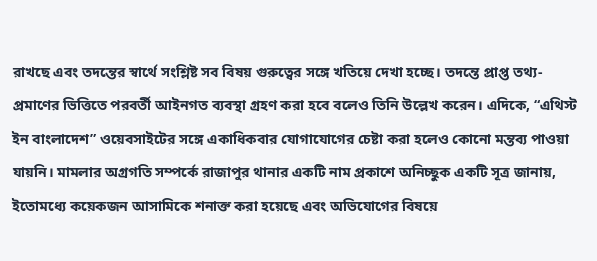রাখছে এবং তদন্তের স্বার্থে সংশ্লিষ্ট সব বিষয় গুরুত্বের সঙ্গে খতিয়ে দেখা হচ্ছে। তদন্তে প্রাপ্ত তথ্য-প্রমাণের ভিত্তিতে পরবর্তী আইনগত ব্যবস্থা গ্রহণ করা হবে বলেও তিনি উল্লেখ করেন। এদিকে, “এথিস্ট ইন বাংলাদেশ” ওয়েবসাইটের সঙ্গে একাধিকবার যোগাযোগের চেষ্টা করা হলেও কোনো মন্তব্য পাওয়া যায়নি। মামলার অগ্রগতি সম্পর্কে রাজাপুর থানার একটি নাম প্রকাশে অনিচ্ছুক একটি সূত্র জানায়, ইতোমধ্যে কয়েকজন আসামিকে শনাক্ত করা হয়েছে এবং অভিযোগের বিষয়ে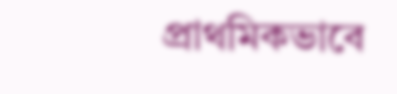প্রাথমিকভাবে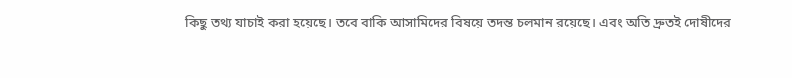কিছু তথ্য যাচাই করা হয়েছে। তবে বাকি আসামিদের বিষয়ে তদন্ত চলমান রয়েছে। এবং অতি দ্রুতই দোষীদের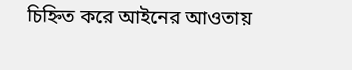চিহ্নিত করে আইনের আওতায়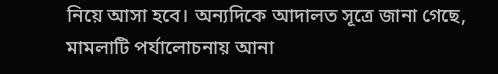নিয়ে আসা হবে। অন্যদিকে আদালত সূত্রে জানা গেছে, মামলাটি পর্যালোচনায় আনা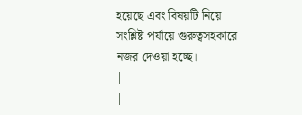হয়েছে এবং বিষয়টি নিয়ে সংশ্লিষ্ট পর্যায়ে গুরুত্বসহকারে নজর দেওয়া হচ্ছে।
|
|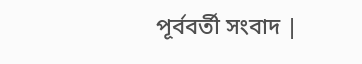পূর্ববর্তী সংবাদ |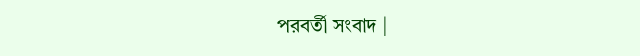পরবর্তী সংবাদ |